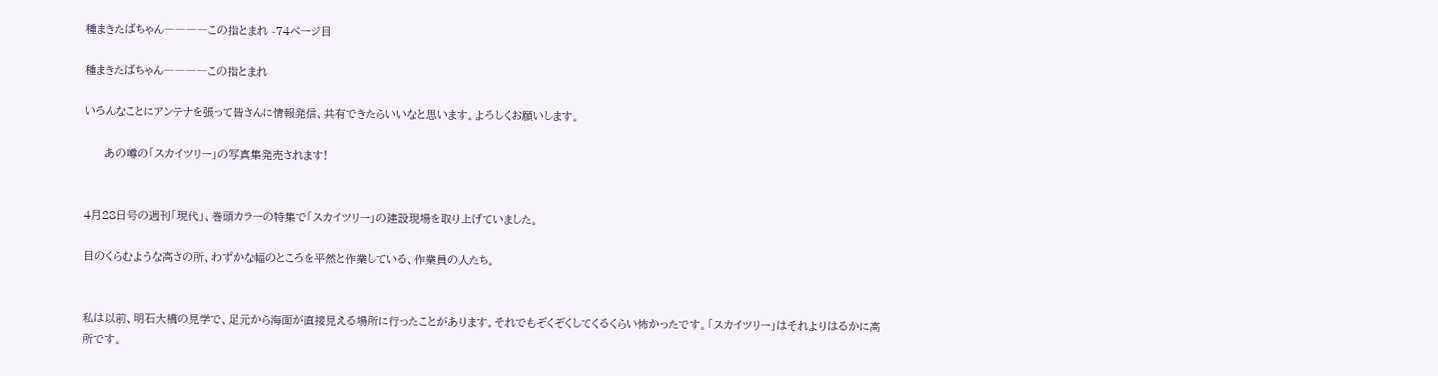種まきたばちゃん――――この指とまれ -74ページ目

種まきたばちゃん――――この指とまれ

いろんなことにアンテナを張って皆さんに情報発信、共有できたらいいなと思います。よろしくお願いします。

     あの噂の「スカイツリー」の写真集発売されます!


4月28日号の週刊「現代」、巻頭カラーの特集で「スカイツリー」の建設現場を取り上げていました。

目のくらむような高さの所、わずかな幅のところを平然と作業している、作業員の人たち。


私は以前、明石大橋の見学で、足元から海面が直接見える場所に行ったことがあります。それでもぞくぞくしてくるくらい怖かったです。「スカイツリー」はそれよりはるかに高所です。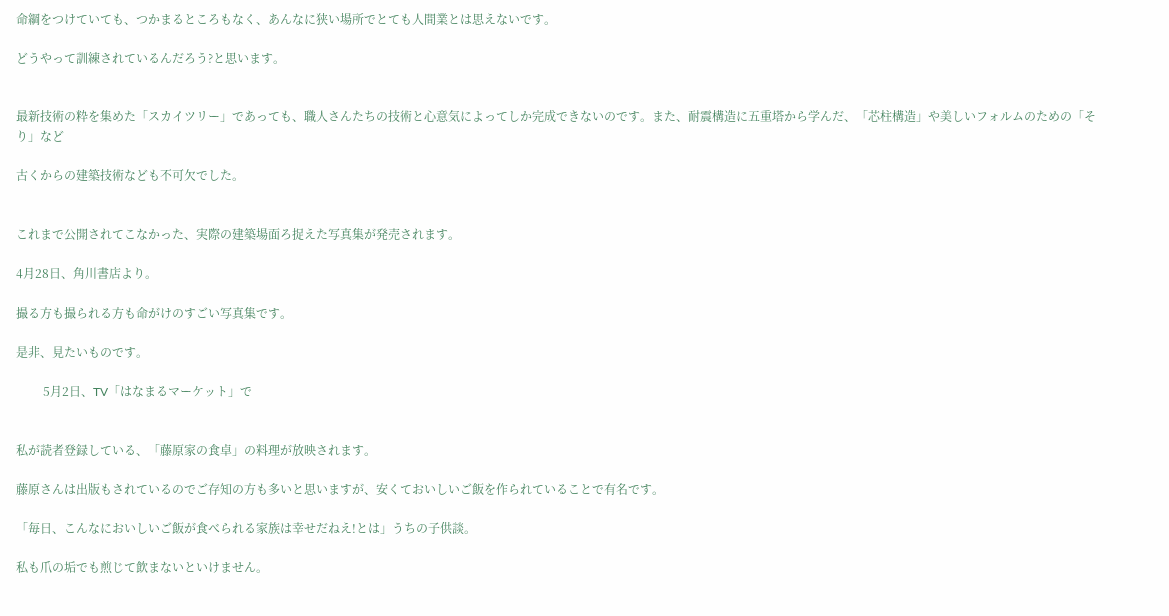命綱をつけていても、つかまるところもなく、あんなに狭い場所でとても人間業とは思えないです。

どうやって訓練されているんだろう?と思います。


最新技術の粋を集めた「スカイツリー」であっても、職人さんたちの技術と心意気によってしか完成できないのです。また、耐震構造に五重塔から学んだ、「芯柱構造」や美しいフォルムのための「そり」など

古くからの建築技術なども不可欠でした。


これまで公開されてこなかった、実際の建築場面ろ捉えた写真集が発売されます。

4月28日、角川書店より。

撮る方も撮られる方も命がけのすごい写真集です。

是非、見たいものです。

         5月2日、TV「はなまるマーケット」で


私が読者登録している、「藤原家の食卓」の料理が放映されます。

藤原さんは出版もされているのでご存知の方も多いと思いますが、安くておいしいご飯を作られていることで有名です。

「毎日、こんなにおいしいご飯が食べられる家族は幸せだねえ!とは」うちの子供談。

私も爪の垢でも煎じて飲まないといけません。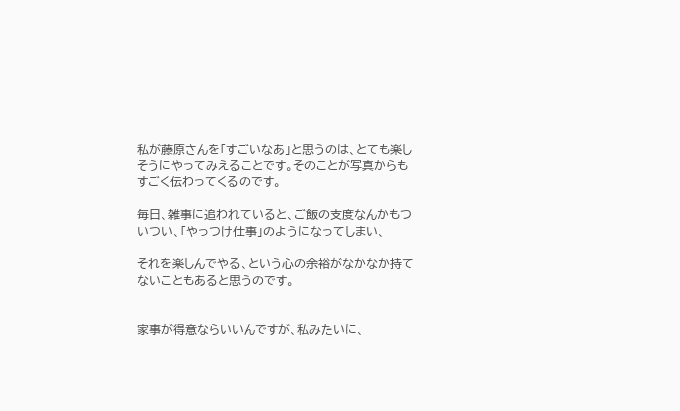私が藤原さんを「すごいなあ」と思うのは、とても楽しそうにやってみえることです。そのことが写真からもすごく伝わってくるのです。

毎日、雑事に追われていると、ご飯の支度なんかもついつい、「やっつけ仕事」のようになってしまい、

それを楽しんでやる、という心の余裕がなかなか持てないこともあると思うのです。


家事が得意ならいいんですが、私みたいに、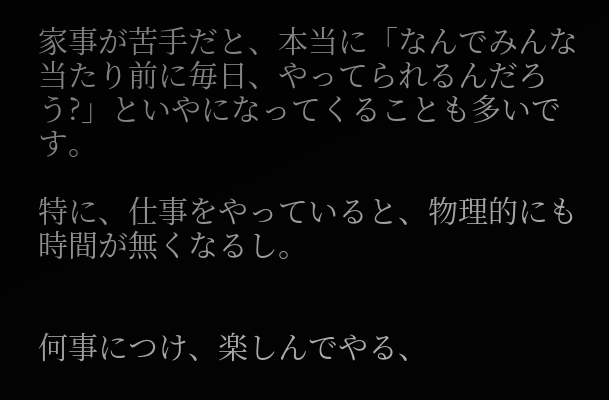家事が苦手だと、本当に「なんでみんな当たり前に毎日、やってられるんだろう?」といやになってくることも多いです。

特に、仕事をやっていると、物理的にも時間が無くなるし。


何事につけ、楽しんでやる、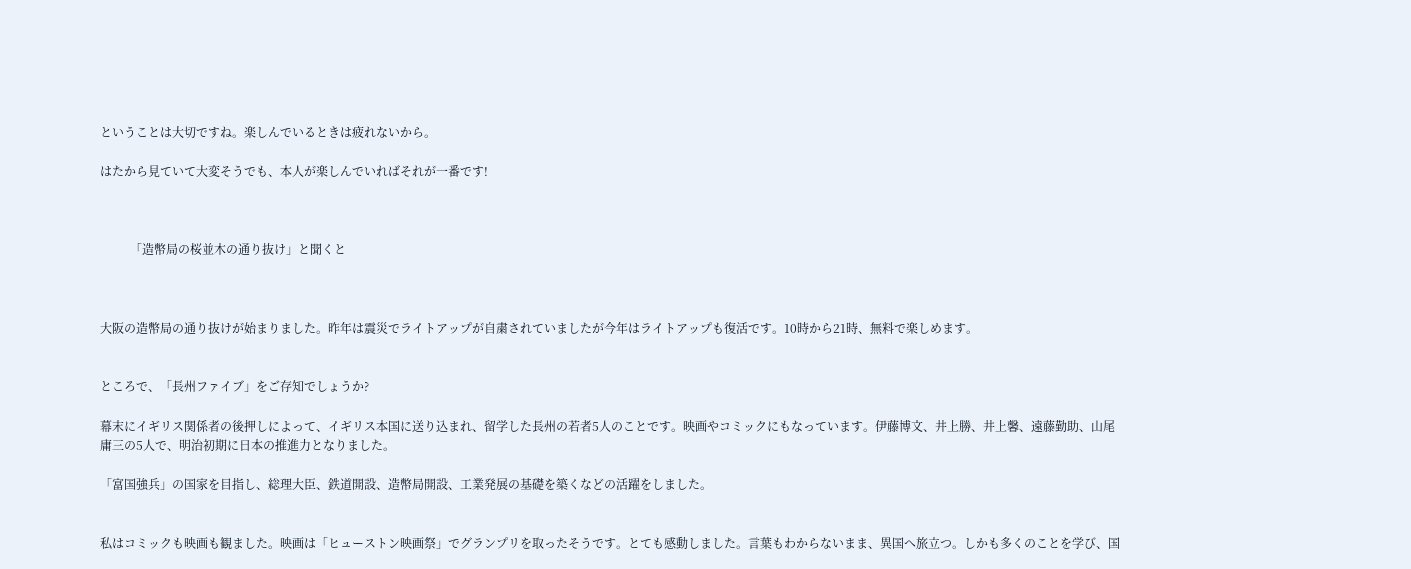ということは大切ですね。楽しんでいるときは疲れないから。

はたから見ていて大変そうでも、本人が楽しんでいればそれが一番です!



          「造幣局の桜並木の通り抜け」と聞くと



大阪の造幣局の通り抜けが始まりました。昨年は震災でライトアップが自粛されていましたが今年はライトアップも復活です。10時から21時、無料で楽しめます。


ところで、「長州ファイブ」をご存知でしょうか?

幕末にイギリス関係者の後押しによって、イギリス本国に送り込まれ、留学した長州の若者5人のことです。映画やコミックにもなっています。伊藤博文、井上勝、井上馨、遠藤勤助、山尾庸三の5人で、明治初期に日本の推進力となりました。

「富国強兵」の国家を目指し、総理大臣、鉄道開設、造幣局開設、工業発展の基礎を築くなどの活躍をしました。


私はコミックも映画も観ました。映画は「ヒューストン映画祭」でグランプリを取ったそうです。とても感動しました。言葉もわからないまま、異国へ旅立つ。しかも多くのことを学び、国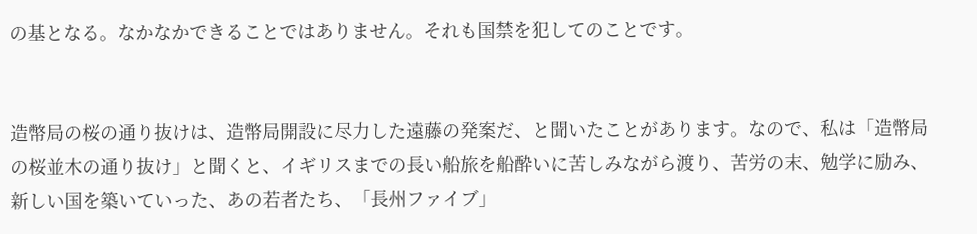の基となる。なかなかできることではありません。それも国禁を犯してのことです。


造幣局の桜の通り抜けは、造幣局開設に尽力した遠藤の発案だ、と聞いたことがあります。なので、私は「造幣局の桜並木の通り抜け」と聞くと、イギリスまでの長い船旅を船酔いに苦しみながら渡り、苦労の末、勉学に励み、新しい国を築いていった、あの若者たち、「長州ファイブ」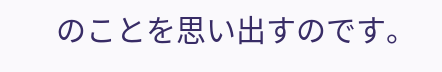のことを思い出すのです。